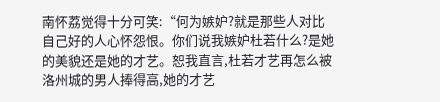南怀荔觉得十分可笑:“何为嫉妒?就是那些人对比自己好的人心怀怨恨。你们说我嫉妒杜若什么?是她的美貌还是她的才艺。恕我直言,杜若才艺再怎么被洛州城的男人捧得高,她的才艺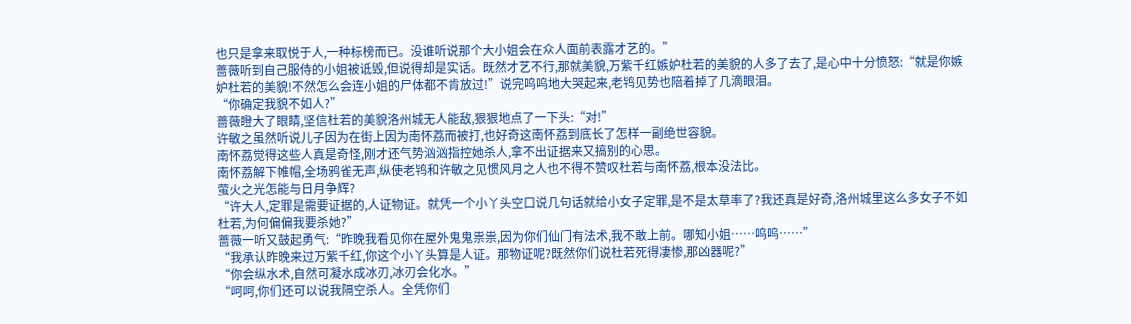也只是拿来取悦于人,一种标榜而已。没谁听说那个大小姐会在众人面前表露才艺的。”
蔷薇听到自己服侍的小姐被诋毁,但说得却是实话。既然才艺不行,那就美貌,万紫千红嫉妒杜若的美貌的人多了去了,是心中十分愤怒:“就是你嫉妒杜若的美貌!不然怎么会连小姐的尸体都不肯放过!”说完呜呜地大哭起来,老鸨见势也陪着掉了几滴眼泪。
“你确定我貌不如人?”
蔷薇瞪大了眼睛,坚信杜若的美貌洛州城无人能敌,狠狠地点了一下头:“对!”
许敏之虽然听说儿子因为在街上因为南怀荔而被打,也好奇这南怀荔到底长了怎样一副绝世容貌。
南怀荔觉得这些人真是奇怪,刚才还气势汹汹指控她杀人,拿不出证据来又搞别的心思。
南怀荔解下帷帽,全场鸦雀无声,纵使老鸨和许敏之见惯风月之人也不得不赞叹杜若与南怀荔,根本没法比。
萤火之光怎能与日月争辉?
“许大人,定罪是需要证据的,人证物证。就凭一个小丫头空口说几句话就给小女子定罪,是不是太草率了?我还真是好奇,洛州城里这么多女子不如杜若,为何偏偏我要杀她?”
蔷薇一听又鼓起勇气:“昨晚我看见你在屋外鬼鬼祟祟,因为你们仙门有法术,我不敢上前。哪知小姐……呜呜……”
“我承认昨晚来过万紫千红,你这个小丫头算是人证。那物证呢?既然你们说杜若死得凄惨,那凶器呢?”
“你会纵水术,自然可凝水成冰刃,冰刃会化水。”
“呵呵,你们还可以说我隔空杀人。全凭你们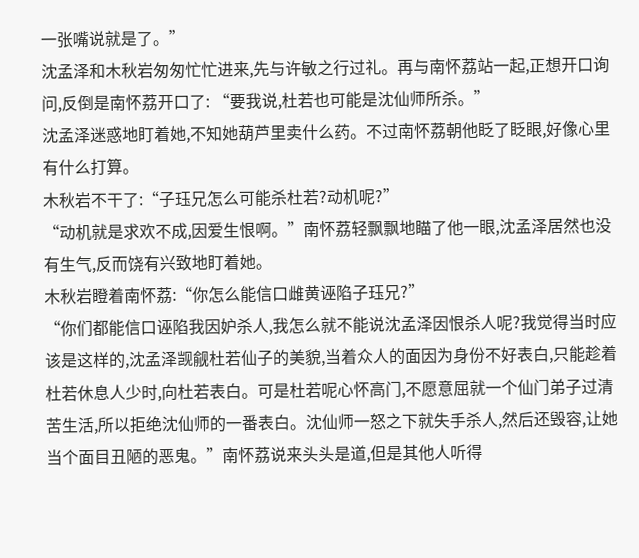一张嘴说就是了。”
沈孟泽和木秋岩匆匆忙忙进来,先与许敏之行过礼。再与南怀荔站一起,正想开口询问,反倒是南怀荔开口了: “要我说,杜若也可能是沈仙师所杀。”
沈孟泽迷惑地盯着她,不知她葫芦里卖什么药。不过南怀荔朝他眨了眨眼,好像心里有什么打算。
木秋岩不干了:“子珏兄怎么可能杀杜若?动机呢?”
“动机就是求欢不成,因爱生恨啊。”南怀荔轻飘飘地瞄了他一眼,沈孟泽居然也没有生气,反而饶有兴致地盯着她。
木秋岩瞪着南怀荔:“你怎么能信口雌黄诬陷子珏兄?”
“你们都能信口诬陷我因妒杀人,我怎么就不能说沈孟泽因恨杀人呢?我觉得当时应该是这样的,沈孟泽觊觎杜若仙子的美貌,当着众人的面因为身份不好表白,只能趁着杜若休息人少时,向杜若表白。可是杜若呢心怀高门,不愿意屈就一个仙门弟子过清苦生活,所以拒绝沈仙师的一番表白。沈仙师一怒之下就失手杀人,然后还毁容,让她当个面目丑陋的恶鬼。”南怀荔说来头头是道,但是其他人听得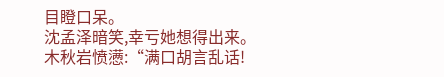目瞪口呆。
沈孟泽暗笑,幸亏她想得出来。
木秋岩愤懑:“满口胡言乱话!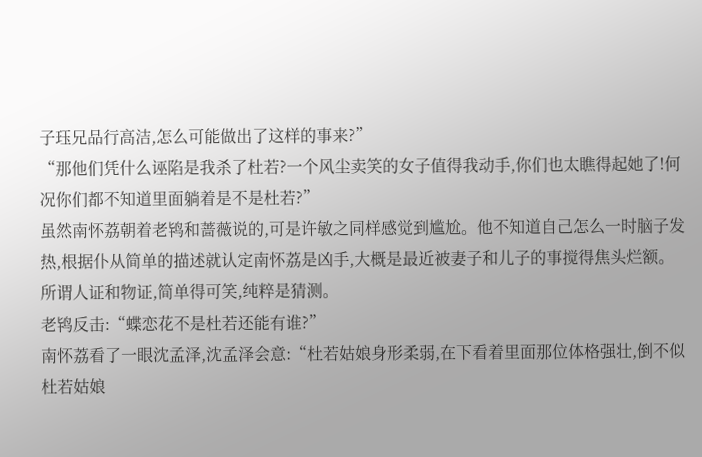子珏兄品行高洁,怎么可能做出了这样的事来?”
“那他们凭什么诬陷是我杀了杜若?一个风尘卖笑的女子值得我动手,你们也太瞧得起她了!何况你们都不知道里面躺着是不是杜若?”
虽然南怀荔朝着老鸨和蔷薇说的,可是许敏之同样感觉到尴尬。他不知道自己怎么一时脑子发热,根据仆从简单的描述就认定南怀荔是凶手,大概是最近被妻子和儿子的事搅得焦头烂额。所谓人证和物证,简单得可笑,纯粹是猜测。
老鸨反击:“蝶恋花不是杜若还能有谁?”
南怀荔看了一眼沈孟泽,沈孟泽会意:“杜若姑娘身形柔弱,在下看着里面那位体格强壮,倒不似杜若姑娘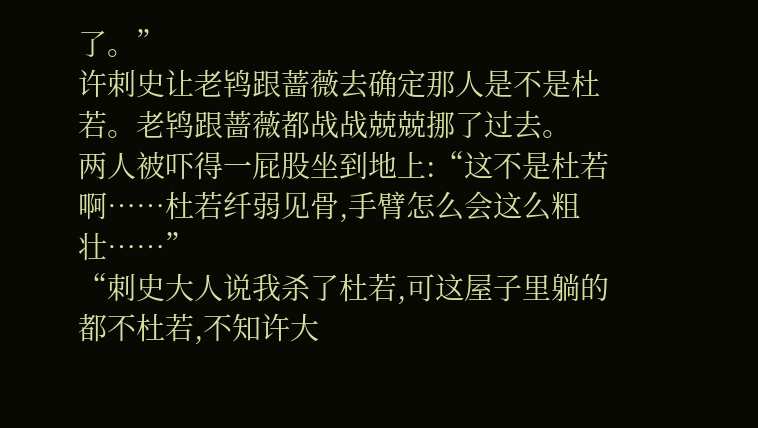了。”
许刺史让老鸨跟蔷薇去确定那人是不是杜若。老鸨跟蔷薇都战战兢兢挪了过去。
两人被吓得一屁股坐到地上:“这不是杜若啊……杜若纤弱见骨,手臂怎么会这么粗壮……”
“刺史大人说我杀了杜若,可这屋子里躺的都不杜若,不知许大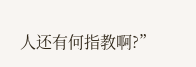人还有何指教啊?”